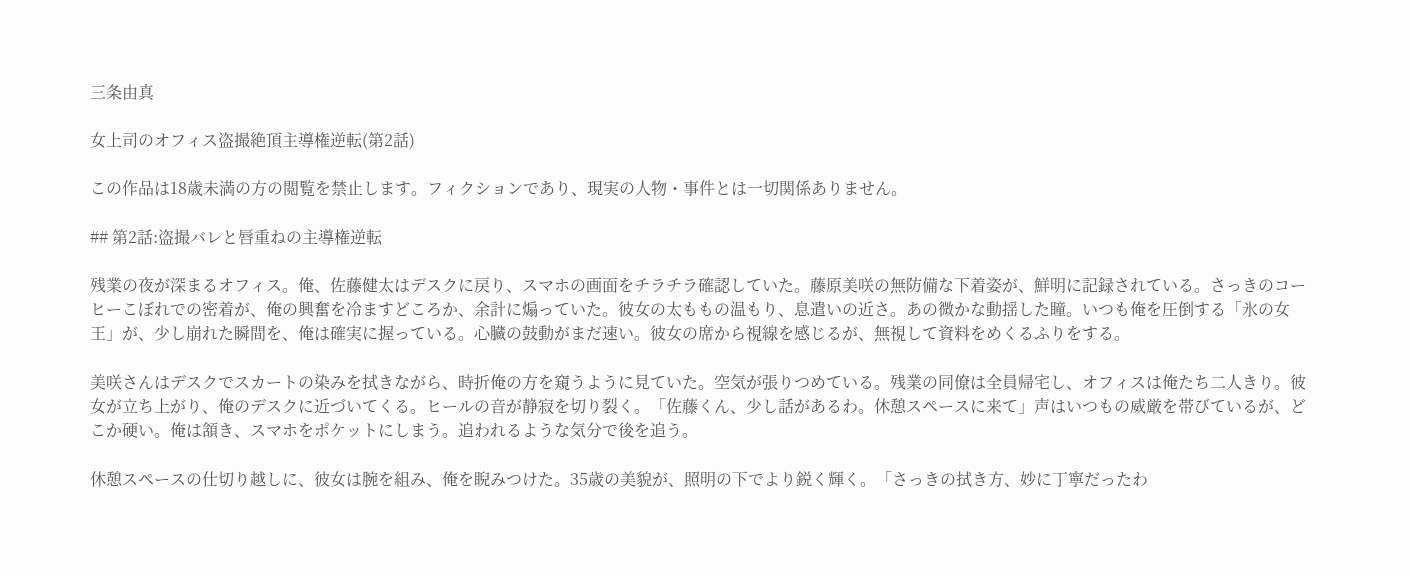三条由真

女上司のオフィス盗撮絶頂主導権逆転(第2話)

この作品は18歳未満の方の閲覧を禁止します。フィクションであり、現実の人物・事件とは一切関係ありません。

## 第2話:盗撮バレと唇重ねの主導権逆転

残業の夜が深まるオフィス。俺、佐藤健太はデスクに戻り、スマホの画面をチラチラ確認していた。藤原美咲の無防備な下着姿が、鮮明に記録されている。さっきのコーヒーこぼれでの密着が、俺の興奮を冷ますどころか、余計に煽っていた。彼女の太ももの温もり、息遣いの近さ。あの微かな動揺した瞳。いつも俺を圧倒する「氷の女王」が、少し崩れた瞬間を、俺は確実に握っている。心臓の鼓動がまだ速い。彼女の席から視線を感じるが、無視して資料をめくるふりをする。

美咲さんはデスクでスカートの染みを拭きながら、時折俺の方を窺うように見ていた。空気が張りつめている。残業の同僚は全員帰宅し、オフィスは俺たち二人きり。彼女が立ち上がり、俺のデスクに近づいてくる。ヒールの音が静寂を切り裂く。「佐藤くん、少し話があるわ。休憩スペースに来て」声はいつもの威厳を帯びているが、どこか硬い。俺は頷き、スマホをポケットにしまう。追われるような気分で後を追う。

休憩スペースの仕切り越しに、彼女は腕を組み、俺を睨みつけた。35歳の美貌が、照明の下でより鋭く輝く。「さっきの拭き方、妙に丁寧だったわ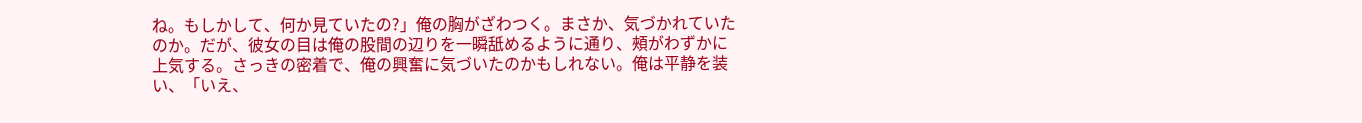ね。もしかして、何か見ていたの?」俺の胸がざわつく。まさか、気づかれていたのか。だが、彼女の目は俺の股間の辺りを一瞬舐めるように通り、頰がわずかに上気する。さっきの密着で、俺の興奮に気づいたのかもしれない。俺は平静を装い、「いえ、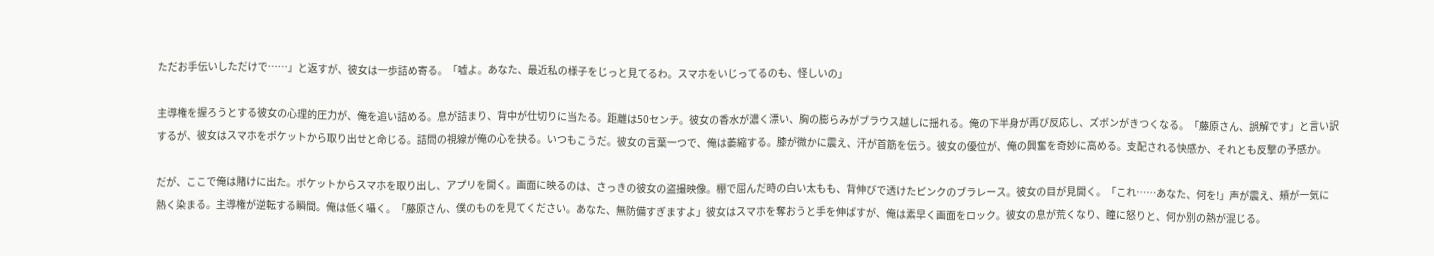ただお手伝いしただけで……」と返すが、彼女は一歩詰め寄る。「嘘よ。あなた、最近私の様子をじっと見てるわ。スマホをいじってるのも、怪しいの」

主導権を握ろうとする彼女の心理的圧力が、俺を追い詰める。息が詰まり、背中が仕切りに当たる。距離は50センチ。彼女の香水が濃く漂い、胸の膨らみがブラウス越しに揺れる。俺の下半身が再び反応し、ズボンがきつくなる。「藤原さん、誤解です」と言い訳するが、彼女はスマホをポケットから取り出せと命じる。詰問の視線が俺の心を抉る。いつもこうだ。彼女の言葉一つで、俺は萎縮する。膝が微かに震え、汗が首筋を伝う。彼女の優位が、俺の興奮を奇妙に高める。支配される快感か、それとも反撃の予感か。

だが、ここで俺は賭けに出た。ポケットからスマホを取り出し、アプリを開く。画面に映るのは、さっきの彼女の盗撮映像。棚で屈んだ時の白い太もも、背伸びで透けたピンクのブラレース。彼女の目が見開く。「これ……あなた、何を!」声が震え、頰が一気に熱く染まる。主導権が逆転する瞬間。俺は低く囁く。「藤原さん、僕のものを見てください。あなた、無防備すぎますよ」彼女はスマホを奪おうと手を伸ばすが、俺は素早く画面をロック。彼女の息が荒くなり、瞳に怒りと、何か別の熱が混じる。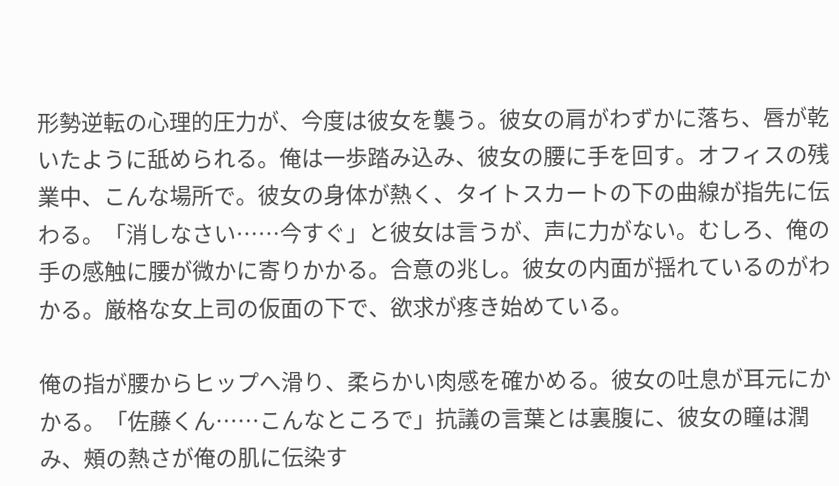形勢逆転の心理的圧力が、今度は彼女を襲う。彼女の肩がわずかに落ち、唇が乾いたように舐められる。俺は一歩踏み込み、彼女の腰に手を回す。オフィスの残業中、こんな場所で。彼女の身体が熱く、タイトスカートの下の曲線が指先に伝わる。「消しなさい……今すぐ」と彼女は言うが、声に力がない。むしろ、俺の手の感触に腰が微かに寄りかかる。合意の兆し。彼女の内面が揺れているのがわかる。厳格な女上司の仮面の下で、欲求が疼き始めている。

俺の指が腰からヒップへ滑り、柔らかい肉感を確かめる。彼女の吐息が耳元にかかる。「佐藤くん……こんなところで」抗議の言葉とは裏腹に、彼女の瞳は潤み、頰の熱さが俺の肌に伝染す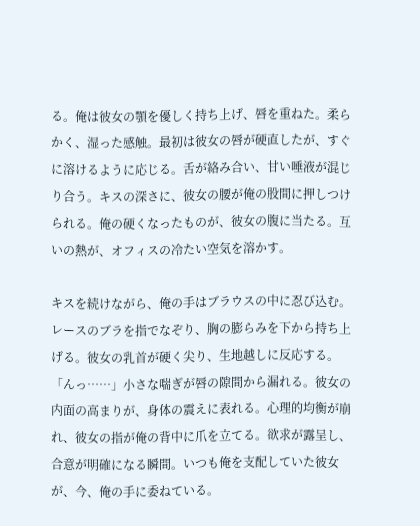る。俺は彼女の顎を優しく持ち上げ、唇を重ねた。柔らかく、湿った感触。最初は彼女の唇が硬直したが、すぐに溶けるように応じる。舌が絡み合い、甘い唾液が混じり合う。キスの深さに、彼女の腰が俺の股間に押しつけられる。俺の硬くなったものが、彼女の腹に当たる。互いの熱が、オフィスの冷たい空気を溶かす。

キスを続けながら、俺の手はブラウスの中に忍び込む。レースのブラを指でなぞり、胸の膨らみを下から持ち上げる。彼女の乳首が硬く尖り、生地越しに反応する。「んっ……」小さな喘ぎが唇の隙間から漏れる。彼女の内面の高まりが、身体の震えに表れる。心理的均衡が崩れ、彼女の指が俺の背中に爪を立てる。欲求が露呈し、合意が明確になる瞬間。いつも俺を支配していた彼女が、今、俺の手に委ねている。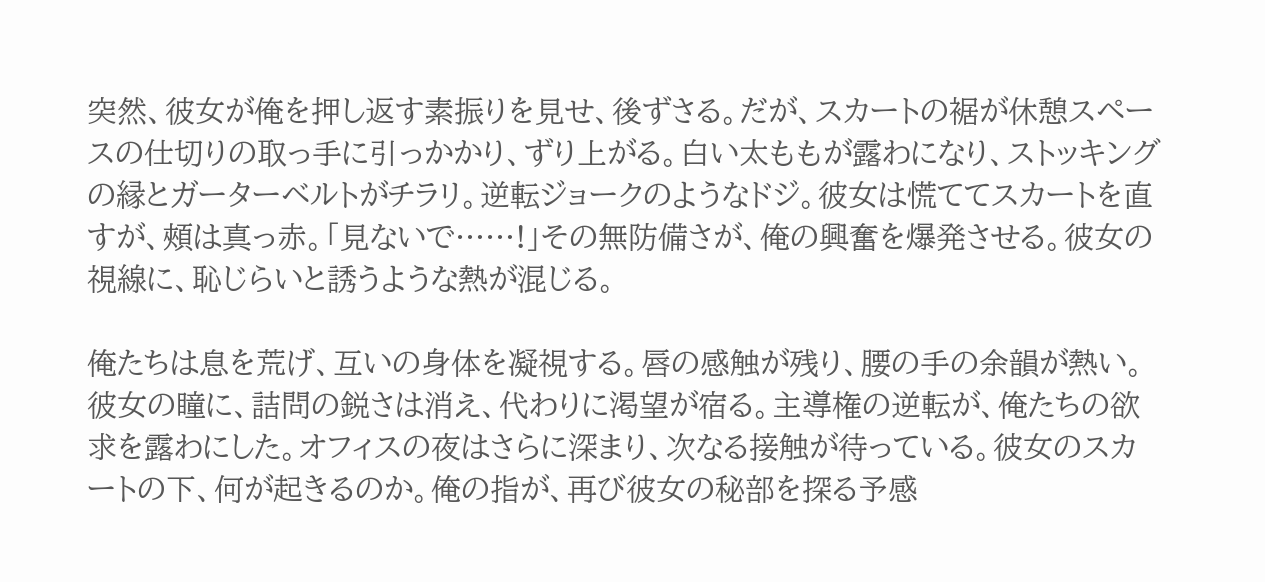突然、彼女が俺を押し返す素振りを見せ、後ずさる。だが、スカートの裾が休憩スペースの仕切りの取っ手に引っかかり、ずり上がる。白い太ももが露わになり、ストッキングの縁とガーターベルトがチラリ。逆転ジョークのようなドジ。彼女は慌ててスカートを直すが、頰は真っ赤。「見ないで……!」その無防備さが、俺の興奮を爆発させる。彼女の視線に、恥じらいと誘うような熱が混じる。

俺たちは息を荒げ、互いの身体を凝視する。唇の感触が残り、腰の手の余韻が熱い。彼女の瞳に、詰問の鋭さは消え、代わりに渇望が宿る。主導権の逆転が、俺たちの欲求を露わにした。オフィスの夜はさらに深まり、次なる接触が待っている。彼女のスカートの下、何が起きるのか。俺の指が、再び彼女の秘部を探る予感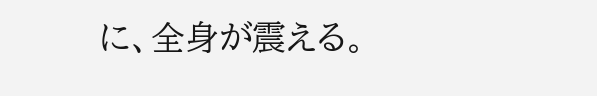に、全身が震える。